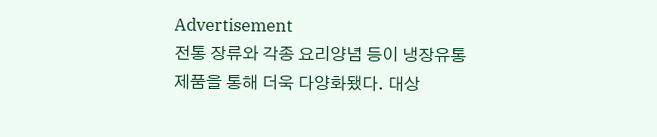Advertisement
전통 장류와 각종 요리양념 등이 냉장유통 제품을 통해 더욱 다양화됐다. 대상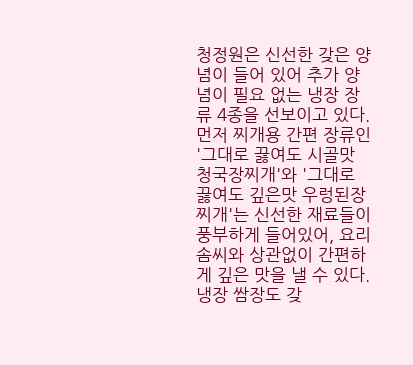청정원은 신선한 갖은 양념이 들어 있어 추가 양념이 필요 없는 냉장 장류 4종을 선보이고 있다. 먼저 찌개용 간편 장류인 '그대로 끓여도 시골맛 청국장찌개'와 '그대로 끓여도 깊은맛 우렁된장찌개'는 신선한 재료들이 풍부하게 들어있어, 요리 솜씨와 상관없이 간편하게 깊은 맛을 낼 수 있다. 냉장 쌈장도 갖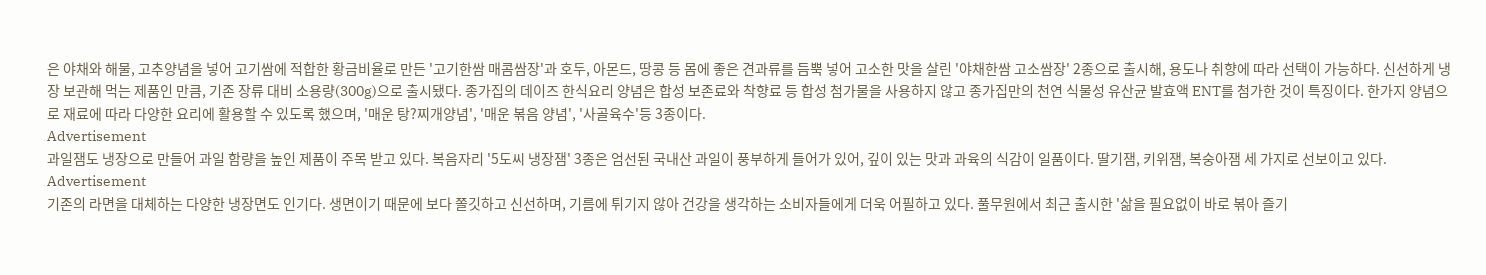은 야채와 해물, 고추양념을 넣어 고기쌈에 적합한 황금비율로 만든 '고기한쌈 매콤쌈장'과 호두, 아몬드, 땅콩 등 몸에 좋은 견과류를 듬뿍 넣어 고소한 맛을 살린 '야채한쌈 고소쌈장' 2종으로 출시해, 용도나 취향에 따라 선택이 가능하다. 신선하게 냉장 보관해 먹는 제품인 만큼, 기존 장류 대비 소용량(300g)으로 출시됐다. 종가집의 데이즈 한식요리 양념은 합성 보존료와 착향료 등 합성 첨가물을 사용하지 않고 종가집만의 천연 식물성 유산균 발효액 ENT를 첨가한 것이 특징이다. 한가지 양념으로 재료에 따라 다양한 요리에 활용할 수 있도록 했으며, '매운 탕?찌개양념', '매운 볶음 양념', '사골육수'등 3종이다.
Advertisement
과일잼도 냉장으로 만들어 과일 함량을 높인 제품이 주목 받고 있다. 복음자리 '5도씨 냉장잼' 3종은 엄선된 국내산 과일이 풍부하게 들어가 있어, 깊이 있는 맛과 과육의 식감이 일품이다. 딸기잼, 키위잼, 복숭아잼 세 가지로 선보이고 있다.
Advertisement
기존의 라면을 대체하는 다양한 냉장면도 인기다. 생면이기 때문에 보다 쫄깃하고 신선하며, 기름에 튀기지 않아 건강을 생각하는 소비자들에게 더욱 어필하고 있다. 풀무원에서 최근 출시한 '삶을 필요없이 바로 볶아 즐기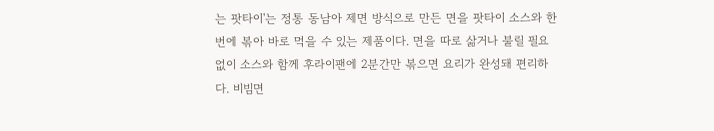는 팟타이'는 정통 동남아 제면 방식으로 만든 면을 팟타이 소스와 한번에 볶아 바로 먹을 수 있는 제품이다. 면을 따로 삶거나 불릴 필요 없이 소스와 함께 후라이팬에 2분간만 볶으면 요리가 완성돼 편리하다. 비빔면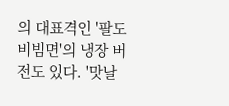의 대표격인 '팔도비빔면'의 냉장 버전도 있다. '맛날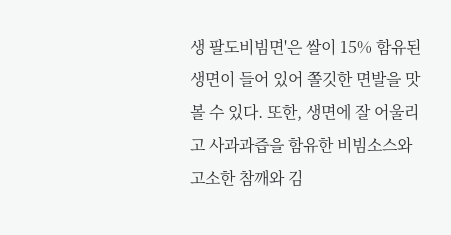생 팔도비빔면'은 쌀이 15% 함유된 생면이 들어 있어 쫄깃한 면발을 맛볼 수 있다. 또한, 생면에 잘 어울리고 사과과즙을 함유한 비빔소스와 고소한 참깨와 김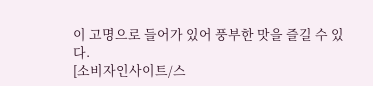이 고명으로 들어가 있어 풍부한 맛을 즐길 수 있다.
[소비자인사이트/스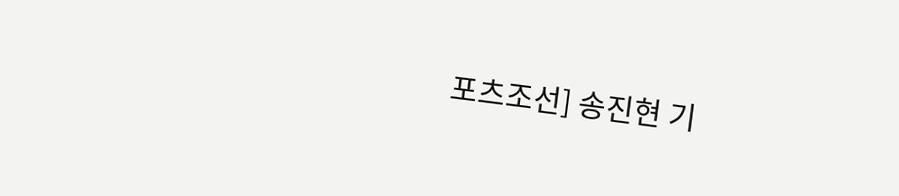포츠조선] 송진현 기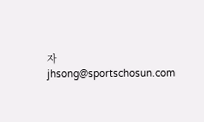자 jhsong@sportschosun.com